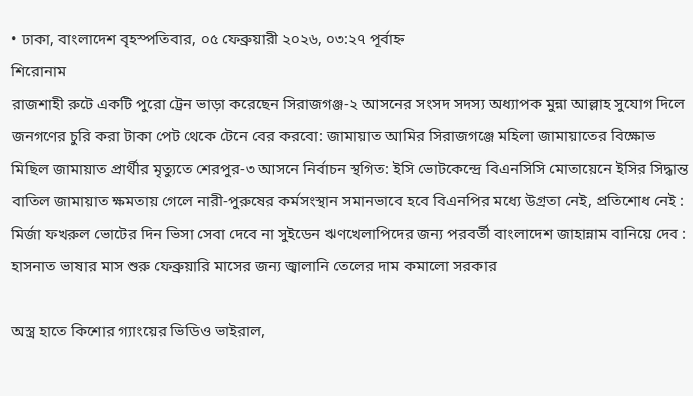• ঢাকা, বাংলাদেশ বৃহস্পতিবার, ০৫ ফেব্রুয়ারী ২০২৬, ০৩:২৭ পূর্বাহ্ন
শিরোনাম
রাজশাহী রুটে একটি পুরো ট্রেন ভাড়া করেছেন সিরাজগঞ্জ-২ আসনের সংসদ সদস্য অধ্যাপক মুন্না আল্লাহ সুযোগ দিলে জনগণের চুরি করা টাকা পেট থেকে টেনে বের করবো: জামায়াত আমির সিরাজগঞ্জে মহিলা জামায়াতের বিক্ষোভ মিছিল জামায়াত প্রার্থীর মৃত্যুতে শেরপুর-৩ আসনে নির্বাচন স্থগিত: ইসি ভোটকেন্দ্রে বিএনসিসি মোতায়েনে ইসির সিদ্ধান্ত বাতিল জামায়াত ক্ষমতায় গেলে নারী-পুরুষের কর্মসংস্থান সমানভাবে হবে বিএনপির মধ্যে উগ্রতা নেই, প্রতিশোধ নেই : মির্জা ফখরুল ভোটের দিন ভিসা সেবা দেবে না সুইডেন ঋণখেলাপিদের জন্য পরবর্তী বাংলাদেশ জাহান্নাম বানিয়ে দেব : হাসনাত ভাষার মাস শুরু ফেব্রুয়ারি মাসের জন্য জ্বালানি তেলের দাম কমালো সরকার

অস্ত্র হাতে কিশোর গ্যাংয়ের ভিডিও ভাইরাল,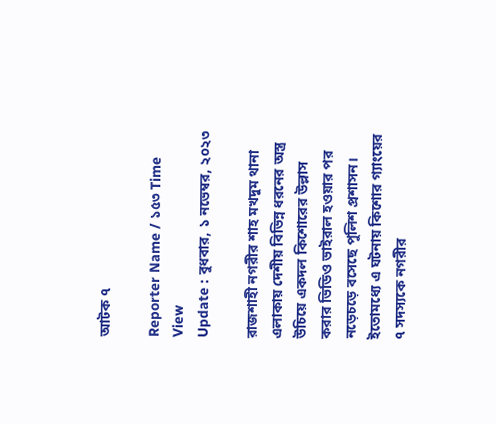আটক ৭

Reporter Name / ১৫৩ Time View
Update : বুধবার, ১ নভেম্বর, ২০২৩

রাজশাহী নগরীর শাহ মখদুম থানা এলাকায় দেশীয় বিভিন্ন ধরনের অস্ত্র উচিয়ে একদল কিশোরের উল্লাস করার ভিডিও ভাইরাল হওয়ার পর নড়েচড়ে বসেছে পুলিশ প্রশাসন। ইতোমধ্যে এ ঘটনায় কিশোর গ্যাংয়ের ৭ সদস্যকে নগরীর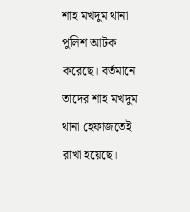শাহ মখদুম থানা পুলিশ আটক করেছে। বর্তমানে তাদের শাহ মখদুম থানা হেফাজতেই রাখা হয়েছে।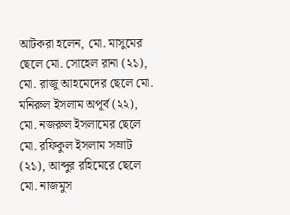আটকরা হলেন, মো. মাসুমের ছেলে মো. সোহেল রানা (২১), মো. রাজু আহমেদের ছেলে মো. মনিরুল ইসলাম অপূর্ব (২২), মো. নজরুল ইসলামের ছেলে মো. রফিকুল ইসলাম সম্রাট (২১), আব্দুর রহিমেরে ছেলে মো. নাজমুস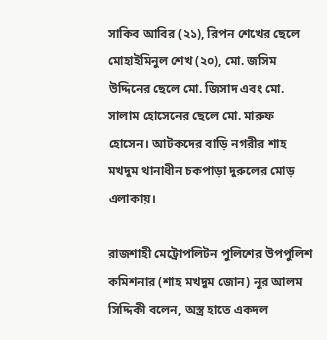সাকিব আবির (২১), রিপন শেখের ছেলে মোহাইমিনুল শেখ (২০), মো. জসিম উদ্দিনের ছেলে মো. জিসাদ এবং মো. সালাম হোসেনের ছেলে মো. মারুফ হোসেন। আটকদের বাড়ি নগরীর শাহ মখদুম থানাধীন চকপাড়া দুরুলের মোড় এলাকায়।

রাজশাহী মেট্রোপলিটন পুলিশের উপপুলিশ কমিশনার (শাহ মখদুম জোন) নূর আলম সিদ্দিকী বলেন, অস্ত্র হাতে একদল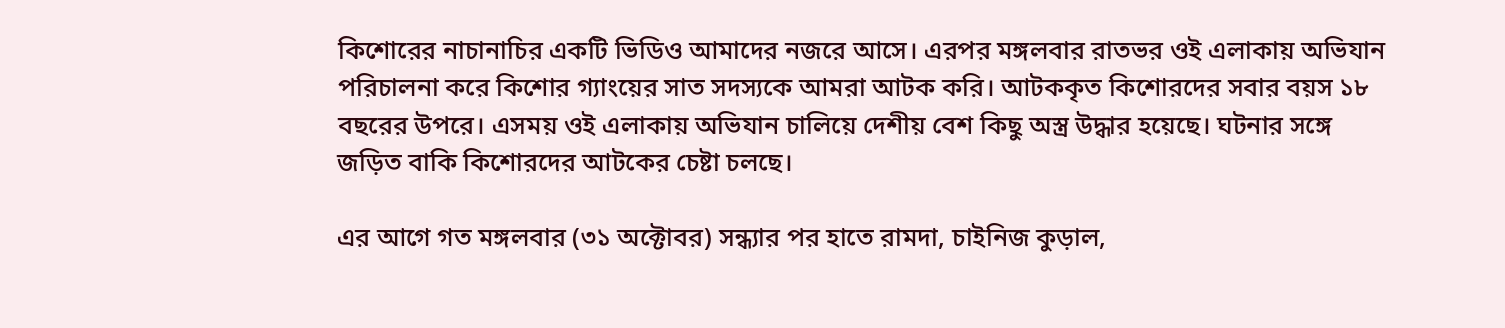কিশোরের নাচানাচির একটি ভিডিও আমাদের নজরে আসে। এরপর মঙ্গলবার রাতভর ওই এলাকায় অভিযান পরিচালনা করে কিশোর গ্যাংয়ের সাত সদস্যকে আমরা আটক করি। আটককৃত কিশোরদের সবার বয়স ১৮ বছরের উপরে। এসময় ওই এলাকায় অভিযান চালিয়ে দেশীয় বেশ কিছু অস্ত্র উদ্ধার হয়েছে। ঘটনার সঙ্গে জড়িত বাকি কিশোরদের আটকের চেষ্টা চলছে।

এর আগে গত মঙ্গলবার (৩১ অক্টোবর) সন্ধ্যার পর হাতে রামদা, চাইনিজ কুড়াল,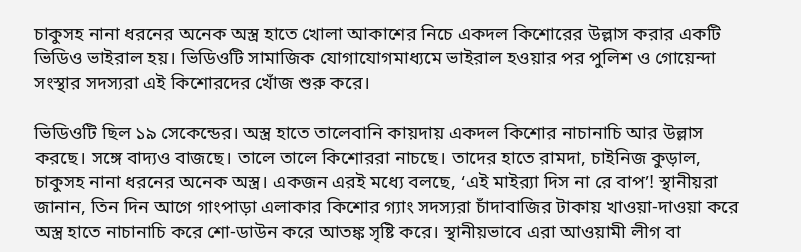চাকুসহ নানা ধরনের অনেক অস্ত্র হাতে খোলা আকাশের নিচে একদল কিশোরের উল্লাস করার একটি ভিডিও ভাইরাল হয়। ভিডিওটি সামাজিক যোগাযোগমাধ্যমে ভাইরাল হওয়ার পর পুলিশ ও গোয়েন্দা সংস্থার সদস্যরা এই কিশোরদের খোঁজ শুরু করে।

ভিডিওটি ছিল ১৯ সেকেন্ডের। অস্ত্র হাতে তালেবানি কায়দায় একদল কিশোর নাচানাচি আর উল্লাস করছে। সঙ্গে বাদ্যও বাজছে। তালে তালে কিশোররা নাচছে। তাদের হাতে রামদা, চাইনিজ কুড়াল, চাকুসহ নানা ধরনের অনেক অস্ত্র। একজন এরই মধ্যে বলছে, ‘এই মাইর‌্যা দিস না রে বাপ’! স্থানীয়রা জানান, তিন দিন আগে গাংপাড়া এলাকার কিশোর গ্যাং সদস্যরা চাঁদাবাজির টাকায় খাওয়া-দাওয়া করে অস্ত্র হাতে নাচানাচি করে শো-ডাউন করে আতঙ্ক সৃষ্টি করে। স্থানীয়ভাবে এরা আওয়ামী লীগ বা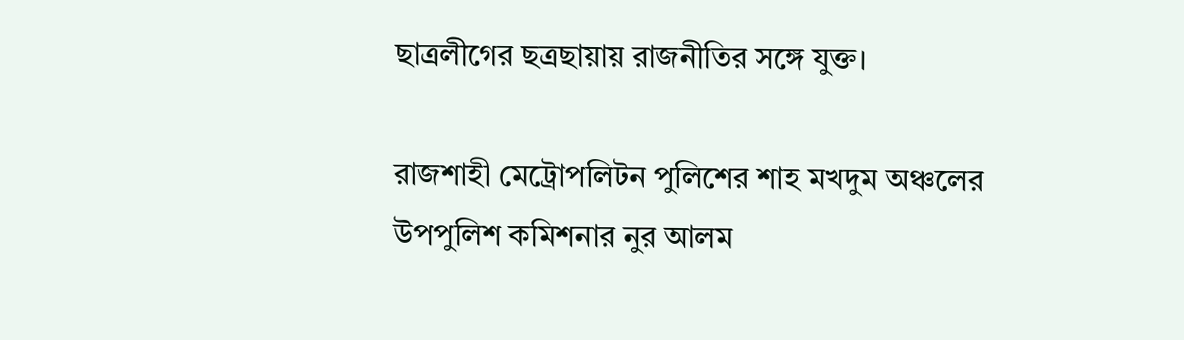ছাত্রলীগের ছত্রছায়ায় রাজনীতির সঙ্গে যুক্ত।

রাজশাহী মেট্রোপলিটন পুলিশের শাহ মখদুম অঞ্চলের উপপুলিশ কমিশনার নুর আলম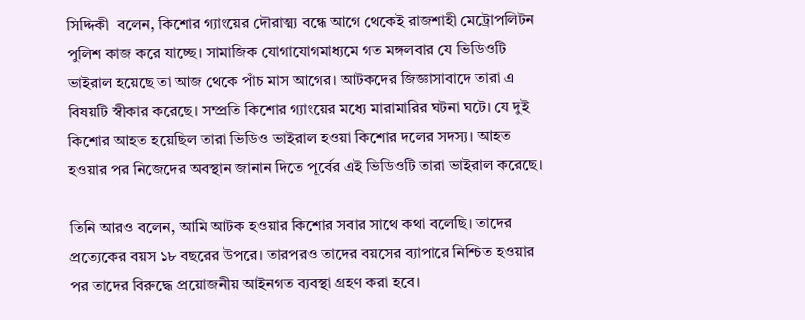সিদ্দিকী  বলেন, কিশোর গ্যাংয়ের দৌরাত্ম্য বন্ধে আগে থেকেই রাজশাহী মেট্রোপলিটন পুলিশ কাজ করে যাচ্ছে। সামাজিক যোগাযোগমাধ্যমে গত মঙ্গলবার যে ভিডিওটি ভাইরাল হয়েছে তা আজ থেকে পাঁচ মাস আগের। আটকদের জিজ্ঞাসাবাদে তারা এ বিষয়টি স্বীকার করেছে। সম্প্রতি কিশোর গ্যাংয়ের মধ্যে মারামারির ঘটনা ঘটে। যে দুই কিশোর আহত হয়েছিল তারা ভিডিও ভাইরাল হওয়া কিশোর দলের সদস্য। আহত হওয়ার পর নিজেদের অবস্থান জানান দিতে পূর্বের এই ভিডিওটি তারা ভাইরাল করেছে।

তিনি আরও বলেন, আমি আটক হওয়ার কিশোর সবার সাথে কথা বলেছি। তাদের প্রত্যেকের বয়স ১৮ বছরের উপরে। তারপরও তাদের বয়সের ব্যাপারে নিশ্চিত হওয়ার পর তাদের বিরুদ্ধে প্রয়োজনীয় আইনগত ব্যবস্থা গ্রহণ করা হবে।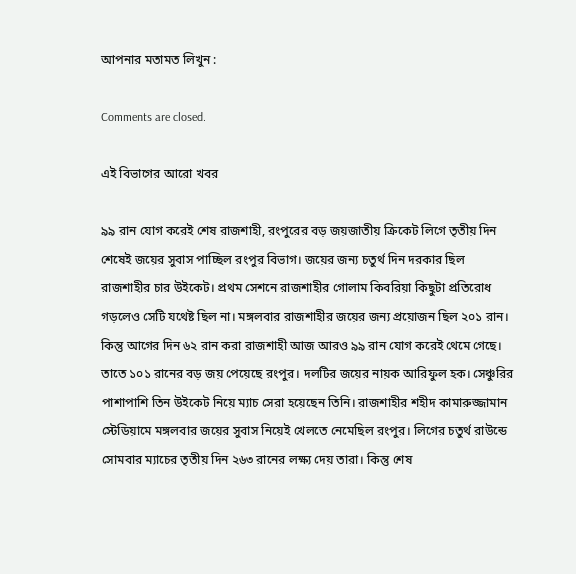আপনার মতামত লিখুন :

Comments are closed.

এই বিভাগের আরো খবর

৯৯ রান যোগ করেই শেষ রাজশাহী, রংপুরের বড় জয়জাতীয় ক্রিকেট লিগে তৃতীয় দিন শেষেই জয়ের সুবাস পাচ্ছিল রংপুর বিভাগ। জয়ের জন্য চতুর্থ দিন দরকার ছিল রাজশাহীর চার উইকেট। প্রথম সেশনে রাজশাহীর গোলাম কিবরিয়া কিছুটা প্রতিরোধ গড়লেও সেটি যথেষ্ট ছিল না। মঙ্গলবার রাজশাহীর জয়ের জন্য প্রয়োজন ছিল ২০১ রান। কিন্তু আগের দিন ৬২ রান করা রাজশাহী আজ আরও ৯৯ রান যোগ করেই থেমে গেছে। তাতে ১০১ রানের বড় জয় পেয়েছে রংপুর। দলটির জয়ের নায়ক আরিফুল হক। সেঞ্চুরির পাশাপাশি তিন উইকেট নিয়ে ম্যাচ সেরা হয়েছেন তিনি। রাজশাহীর শহীদ কামারুজ্জামান স্টেডিয়ামে মঙ্গলবার জয়ের সুবাস নিয়েই খেলতে নেমেছিল রংপুর। লিগের চতুর্থ রাউন্ডে সোমবার ম্যাচের তৃতীয় দিন ২৬৩ রানের লক্ষ্য দেয় তারা। কিন্তু শেষ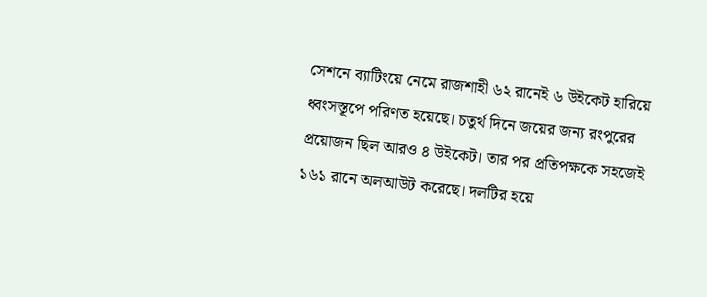সেশনে ব্যাটিংয়ে নেমে রাজশাহী ৬২ রানেই ৬ উইকেট হারিয়ে ধ্বংসস্তূপে পরিণত হয়েছে। চতুর্থ দিনে জয়ের জন্য রংপুরের প্রয়োজন ছিল আরও ৪ উইকেট। তার পর প্রতিপক্ষকে সহজেই ১৬১ রানে অলআউট করেছে। দলটির হয়ে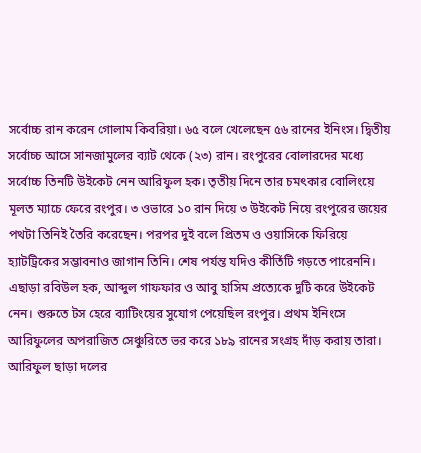সর্বোচ্চ রান করেন গোলাম কিবরিয়া। ৬৫ বলে খেলেছেন ৫৬ রানের ইনিংস। দ্বিতীয় সর্বোচ্চ আসে সানজামুলের ব্যাট থেকে (২৩) রান। রংপুরের বোলারদের মধ্যে সর্বোচ্চ তিনটি উইকেট নেন আরিফুল হক। তৃতীয় দিনে তার চমৎকার বোলিংয়ে মূলত ম্যাচে ফেরে রংপুর। ৩ ওভারে ১০ রান দিয়ে ৩ উইকেট নিয়ে রংপুরের জয়ের পথটা তিনিই তৈরি করেছেন। পরপর দুই বলে প্রিতম ও ওয়াসিকে ফিরিয়ে হ্যাটট্রিকের সম্ভাবনাও জাগান তিনি। শেষ পর্যন্ত যদিও কীর্তিটি গড়তে পারেননি। এছাড়া রবিউল হক, আব্দুল গাফফার ও আবু হাসিম প্রত্যেকে দুটি করে উইকেট নেন। শুরুতে টস হেরে ব্যাটিংয়ের সুযোগ পেয়েছিল রংপুর। প্রথম ইনিংসে আরিফুলের অপরাজিত সেঞ্চুরিতে ভর করে ১৮৯ রানের সংগ্রহ দাঁড় করায় তারা। আরিফুল ছাড়া দলের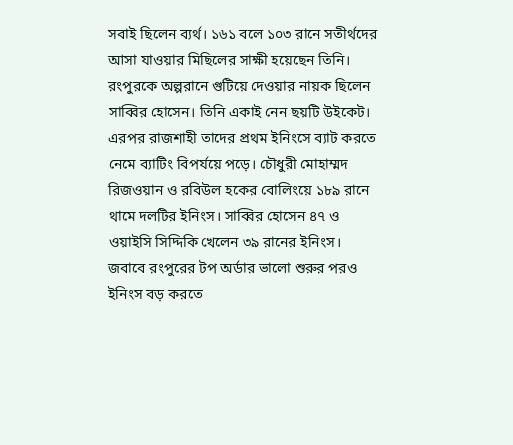সবাই ছিলেন ব্যর্থ। ১৬১ বলে ১০৩ রানে সতীর্থদের আসা যাওয়ার মিছিলের সাক্ষী হয়েছেন তিনি। রংপুরকে অল্পরানে গুটিয়ে দেওয়ার নায়ক ছিলেন সাব্বির হোসেন। তিনি একাই নেন ছয়টি উইকেট। এরপর রাজশাহী তাদের প্রথম ইনিংসে ব্যাট করতে নেমে ব্যাটিং বিপর্যয়ে পড়ে। চৌধুরী মোহাম্মদ রিজওয়ান ও রবিউল হকের বোলিংয়ে ১৮৯ রানে থামে দলটির ইনিংস। সাব্বির হোসেন ৪৭ ও ওয়াইসি সিদ্দিকি খেলেন ৩৯ রানের ইনিংস। জবাবে রংপুরের টপ অর্ডার ভালো শুরুর পরও ইনিংস বড় করতে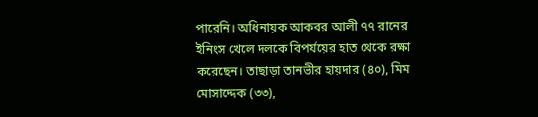পারেনি। অধিনায়ক আকবর আলী ৭৭ রানের ইনিংস খেলে দলকে বিপর্যয়ের হাত থেকে রক্ষা করেছেন। তাছাড়া তানভীর হায়দার (৪০), মিম মোসাদ্দেক (৩৩),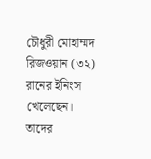চৌধুরী মোহাম্মদ রিজওয়ান (৩২) রানের ইনিংস খেলেছেন। তাদের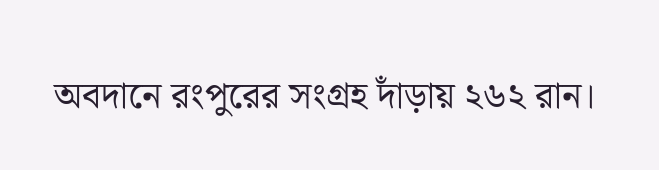অবদানে রংপুরের সংগ্রহ দাঁড়ায় ২৬২ রান।